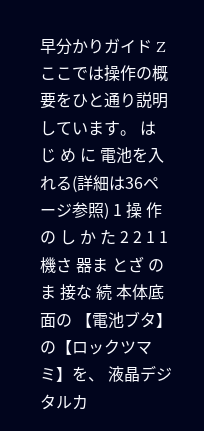早分かりガイド Z ここでは操作の概要をひと通り説明しています。 は じ め に 電池を入れる(詳細は36ページ参照) 1 操 作 の し か た 2 2 1 1 機さ 器ま とざ のま 接な 続 本体底面の 【電池ブタ】 の【ロックツマミ】を、 液晶デジタルカ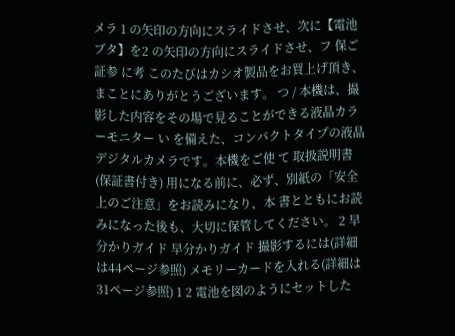メラ 1 の矢印の方向にスライドさせ、次に【電池 ブタ】を2 の矢印の方向にスライドさせ、フ 保ご 証参 に考 このたびはカシオ製品をお買上げ頂き、まことにありがとうございます。 つ / 本機は、撮影した内容をその場で見ることができる液晶カラーモニター い を備えた、コンパクトタイプの液晶デジタルカメラです。本機をご使 て 取扱説明書(保証書付き) 用になる前に、必ず、別紙の「安全上のご注意」をお読みになり、本 書とともにお読みになった後も、大切に保管してください。 2 早分かりガイド 早分かりガイド 撮影するには(詳細は44ページ参照) メモリーカードを入れる(詳細は31ページ参照) 1 2 電池を図のようにセットした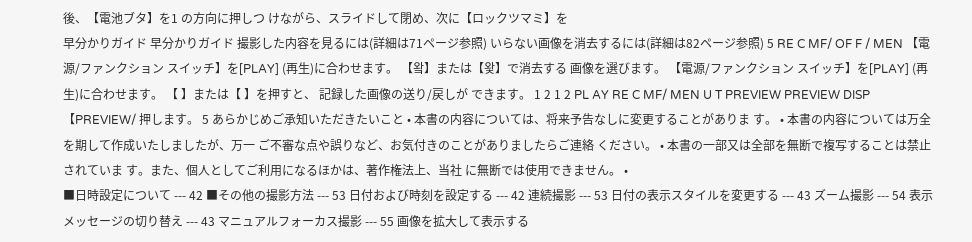後、【電池ブタ】を1 の方向に押しつ けながら、スライドして閉め、次に【ロックツマミ】を
早分かりガイド 早分かりガイド 撮影した内容を見るには(詳細は71ページ参照) いらない画像を消去するには(詳細は82ページ参照) 5 RE C MF/ OF F / MEN 【電源/ファンクション スイッチ】を[PLAY] (再生)に合わせます。 【왘】または【왗】で消去する 画像を選びます。 【電源/ファンクション スイッチ】を[PLAY] (再生)に合わせます。 【 】または【 】を押すと、 記録した画像の送り/戻しが できます。 1 2 1 2 PL AY RE C MF/ MEN U T PREVIEW PREVIEW DISP 【PREVIEW/ 押します。 5 あらかじめご承知いただきたいこと • 本書の内容については、将来予告なしに変更することがありま す。 • 本書の内容については万全を期して作成いたしましたが、万一 ご不審な点や誤りなど、お気付きのことがありましたらご連絡 ください。 • 本書の一部又は全部を無断で複写することは禁止されていま す。また、個人としてご利用になるほかは、著作権法上、当社 に無断では使用できません。 •
■日時設定について --- 42 ■その他の撮影方法 --- 53 日付および時刻を設定する --- 42 連続撮影 --- 53 日付の表示スタイルを変更する --- 43 ズーム撮影 --- 54 表示メッセージの切り替え --- 43 マニュアルフォーカス撮影 --- 55 画像を拡大して表示する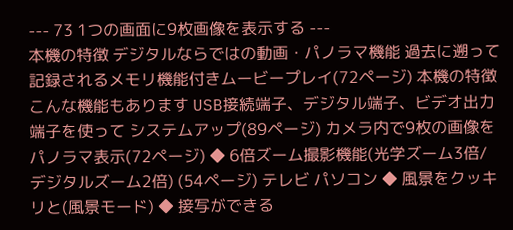--- 73 1つの画面に9枚画像を表示する ---
本機の特徴 デジタルならではの動画・パノラマ機能 過去に遡って記録されるメモリ機能付きムービープレイ(72ページ) 本機の特徴 こんな機能もあります USB接続端子、デジタル端子、ビデオ出力端子を使って システムアップ(89ページ) カメラ内で9枚の画像をパノラマ表示(72ページ) ◆ 6倍ズーム撮影機能(光学ズーム3倍/デジタルズーム2倍) (54ページ) テレビ パソコン ◆ 風景をクッキリと(風景モード) ◆ 接写ができる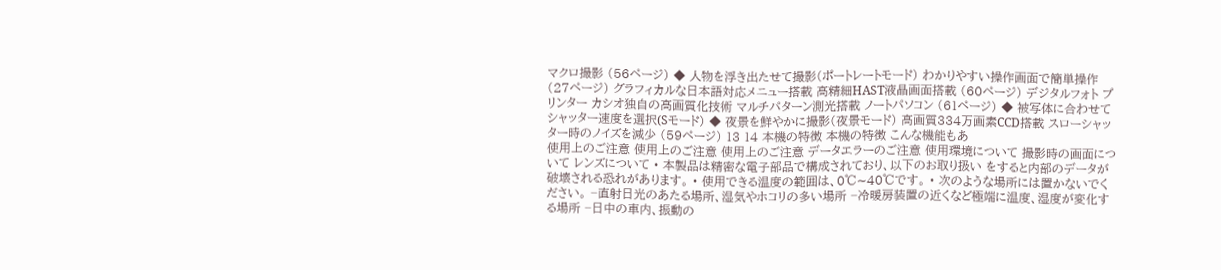マクロ撮影 (56ページ) ◆ 人物を浮き出たせて撮影(ポートレートモード) わかりやすい操作画面で簡単操作(27ページ) グラフィカルな日本語対応メニュー搭載 高精細HAST液晶画面搭載 (60ページ) デジタルフォト プリンター カシオ独自の高画質化技術 マルチパターン測光搭載 ノートパソコン (61ページ) ◆ 被写体に合わせてシャッター速度を選択(Sモード) ◆ 夜景を鮮やかに撮影(夜景モード) 高画質334万画素CCD搭載 スローシャッター時のノイズを減少 (59ページ) 13 14 本機の特徴 本機の特徴 こんな機能もあ
使用上のご注意 使用上のご注意 使用上のご注意 データエラーのご注意 使用環境について 撮影時の画面について レンズについて • 本製品は精密な電子部品で構成されており、以下のお取り扱い をすると内部のデータが破壊される恐れがあります。 • 使用できる温度の範囲は、0℃∼40℃です。 • 次のような場所には置かないでください。 −直射日光のあたる場所、湿気やホコリの多い場所 −冷暖房装置の近くなど極端に温度、湿度が変化する場所 −日中の車内、振動の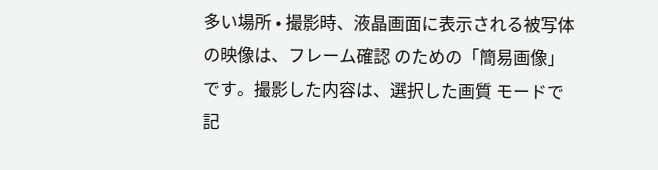多い場所 • 撮影時、液晶画面に表示される被写体の映像は、フレーム確認 のための「簡易画像」です。撮影した内容は、選択した画質 モードで記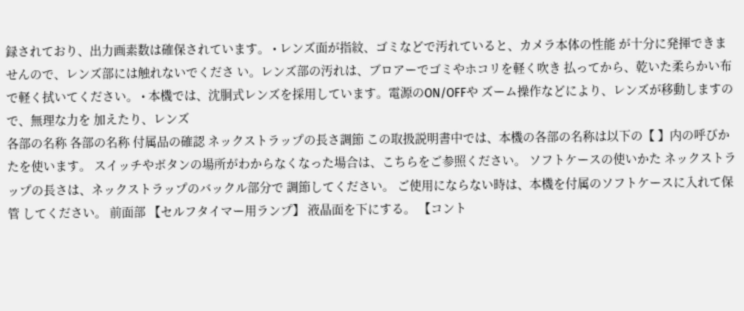録されており、出力画素数は確保されています。 • レンズ面が指紋、ゴミなどで汚れていると、カメラ本体の性能 が十分に発揮できませんので、レンズ部には触れないでくださ い。レンズ部の汚れは、ブロアーでゴミやホコリを軽く吹き 払ってから、乾いた柔らかい布で軽く拭いてください。 • 本機では、沈胴式レンズを採用しています。電源のON/OFFや ズーム操作などにより、レンズが移動しますので、無理な力を 加えたり、レンズ
各部の名称 各部の名称 付属品の確認 ネックストラップの長さ調節 この取扱説明書中では、本機の各部の名称は以下の【 】内の呼びかたを使います。 スイッチやボタンの場所がわからなくなった場合は、こちらをご参照ください。 ソフトケースの使いかた ネックストラップの長さは、ネックストラップのバックル部分で 調節してください。 ご使用にならない時は、本機を付属のソフトケースに入れて保管 してください。 前面部 【セルフタイマー用ランプ】 液晶面を下にする。 【コント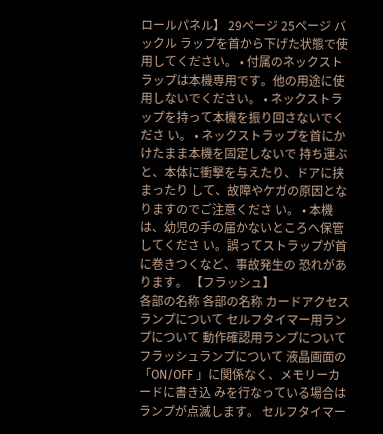ロールパネル】 29ページ 25ページ バックル ラップを首から下げた状態で使用してください。 • 付属のネックストラップは本機専用です。他の用途に使 用しないでください。 • ネックストラップを持って本機を振り回さないでくださ い。 • ネックストラップを首にかけたまま本機を固定しないで 持ち運ぶと、本体に衝撃を与えたり、ドアに挟まったり して、故障やケガの原因となりますのでご注意くださ い。 • 本機は、幼児の手の届かないところへ保管してくださ い。誤ってストラップが首に巻きつくなど、事故発生の 恐れがあります。 【フラッシュ】
各部の名称 各部の名称 カードアクセスランプについて セルフタイマー用ランプについて 動作確認用ランプについて フラッシュランプについて 液晶画面の「ON/OFF 」に関係なく、メモリーカードに書き込 みを行なっている場合はランプが点滅します。 セルフタイマー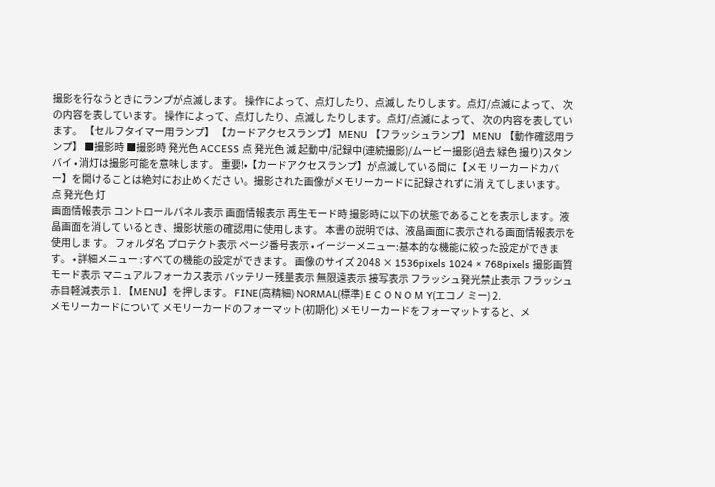撮影を行なうときにランプが点滅します。 操作によって、点灯したり、点滅し たりします。点灯/点滅によって、 次の内容を表しています。 操作によって、点灯したり、点滅し たりします。点灯/点滅によって、 次の内容を表しています。 【セルフタイマー用ランプ】 【カードアクセスランプ】 MENU 【フラッシュランプ】 MENU 【動作確認用ランプ】 ■撮影時 ■撮影時 発光色 ACCESS 点 発光色 滅 起動中/記録中(連続撮影)/ムービー撮影(過去 緑色 撮り)スタンバイ • 消灯は撮影可能を意味します。 重要!•【カードアクセスランプ】が点滅している間に【メモ リーカードカバー】を開けることは絶対にお止めくださ い。撮影された画像がメモリーカードに記録されずに消 えてしまいます。 点 発光色 灯
画面情報表示 コントロールパネル表示 画面情報表示 再生モード時 撮影時に以下の状態であることを表示します。液晶画面を消して いるとき、撮影状態の確認用に使用します。 本書の説明では、液晶画面に表示される画面情報表示を使用しま す。 フォルダ名 プロテクト表示 ページ番号表示 • イージーメニュー:基本的な機能に絞った設定ができます。 • 詳細メニュー :すべての機能の設定ができます。 画像のサイズ 2048 × 1536pixels 1024 × 768pixels 撮影画質モード表示 マニュアルフォーカス表示 バッテリー残量表示 無限遠表示 接写表示 フラッシュ発光禁止表示 フラッシュ赤目軽減表示 1. 【MENU】を押します。 FINE(高精細) NORMAL(標準) E C O N O M Y(エコノ ミー) 2.
メモリーカードについて メモリーカードのフォーマット(初期化) メモリーカードをフォーマットすると、メ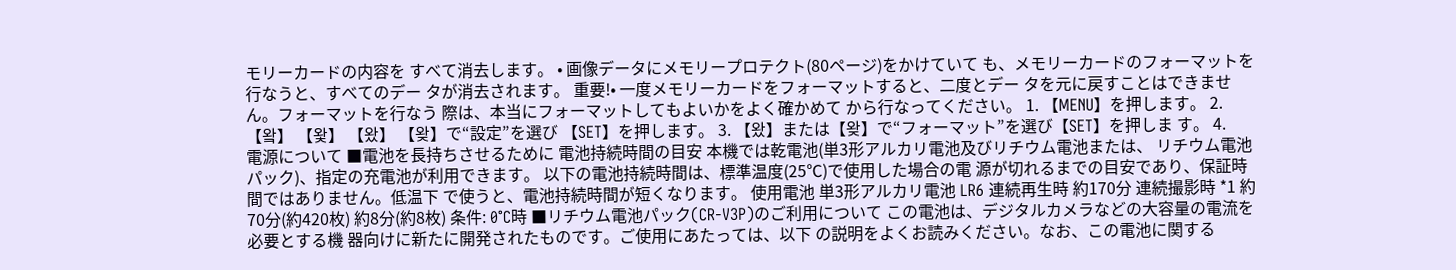モリーカードの内容を すべて消去します。 • 画像データにメモリープロテクト(80ページ)をかけていて も、メモリーカードのフォーマットを行なうと、すべてのデー タが消去されます。 重要!• 一度メモリーカードをフォーマットすると、二度とデー タを元に戻すことはできません。フォーマットを行なう 際は、本当にフォーマットしてもよいかをよく確かめて から行なってください。 1. 【MENU】を押します。 2. 【왘】 【왗】 【왔】 【왖】で“設定”を選び 【SET】を押します。 3. 【왔】または【왖】で“フォーマット”を選び【SET】を押しま す。 4.
電源について ■電池を長持ちさせるために 電池持続時間の目安 本機では乾電池(単3形アルカリ電池及びリチウム電池または、 リチウム電池パック)、指定の充電池が利用できます。 以下の電池持続時間は、標準温度(25℃)で使用した場合の電 源が切れるまでの目安であり、保証時間ではありません。低温下 で使うと、電池持続時間が短くなります。 使用電池 単3形アルカリ電池 LR6 連続再生時 約170分 連続撮影時 *1 約70分(約420枚) 約8分(約8枚) 条件: 0°C時 ■リチウム電池パック(CR-V3P)のご利用について この電池は、デジタルカメラなどの大容量の電流を必要とする機 器向けに新たに開発されたものです。ご使用にあたっては、以下 の説明をよくお読みください。なお、この電池に関する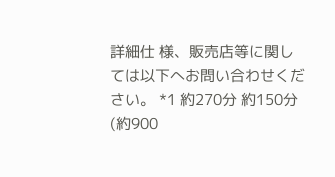詳細仕 様、販売店等に関しては以下へお問い合わせください。 *1 約270分 約150分(約900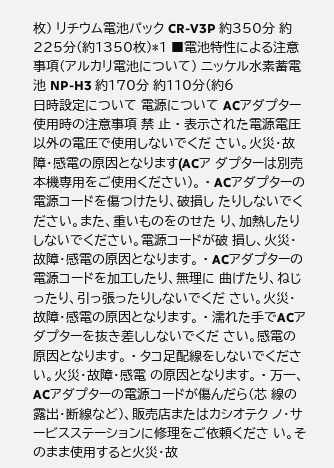枚) リチウム電池パック CR-V3P 約350分 約225分(約1350枚)*1 ■電池特性による注意事項(アルカリ電池について) ニッケル水素蓄電池 NP-H3 約170分 約110分(約6
日時設定について 電源について ACアダプター使用時の注意事項 禁 止 • 表示された電源電圧以外の電圧で使用しないでくだ さい。火災・故障・感電の原因となります(ACア ダプターは別売本機専用をご使用ください)。 • ACアダプターの電源コードを傷つけたり、破損し たりしないでください。また、重いものをのせた り、加熱したりしないでください。電源コードが破 損し、火災・故障・感電の原因となります。 • ACアダプターの電源コードを加工したり、無理に 曲げたり、ねじったり、引っ張ったりしないでくだ さい。火災・故障・感電の原因となります。 • 濡れた手でACアダプターを抜き差ししないでくだ さい。感電の原因となります。 • タコ足配線をしないでください。火災・故障・感電 の原因となります。 • 万一、ACアダプターの電源コードが傷んだら(芯 線の露出・断線など)、販売店またはカシオテク ノ・サービスステーションに修理をご依頼くださ い。そのまま使用すると火災・故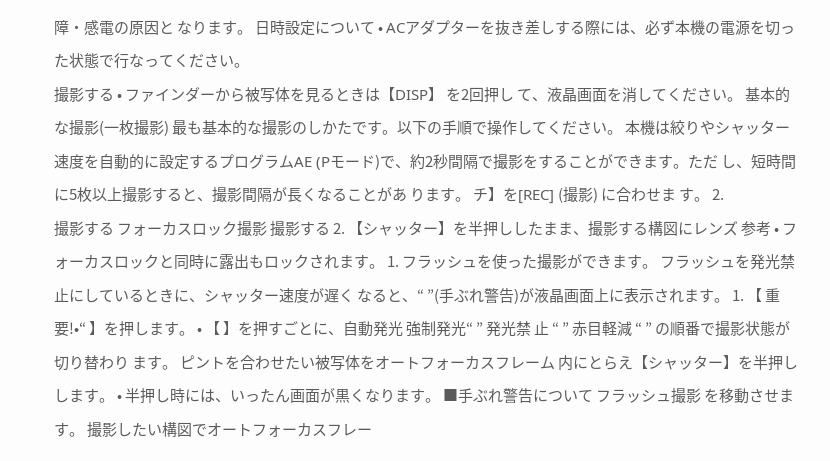障・感電の原因と なります。 日時設定について • ACアダプターを抜き差しする際には、必ず本機の電源を切っ た状態で行なってください。
撮影する • ファインダーから被写体を見るときは【DISP】 を2回押し て、液晶画面を消してください。 基本的な撮影(一枚撮影) 最も基本的な撮影のしかたです。以下の手順で操作してください。 本機は絞りやシャッター速度を自動的に設定するプログラムAE (Pモード)で、約2秒間隔で撮影をすることができます。ただ し、短時間に5枚以上撮影すると、撮影間隔が長くなることがあ ります。 チ】を[REC] (撮影) に合わせま す。 2.
撮影する フォーカスロック撮影 撮影する 2. 【シャッター】を半押ししたまま、撮影する構図にレンズ 参考 • フォーカスロックと同時に露出もロックされます。 1. フラッシュを使った撮影ができます。 フラッシュを発光禁止にしているときに、シャッター速度が遅く なると、“ ”(手ぶれ警告)が液晶画面上に表示されます。 1. 【 重要!•“ 】を押します。 • 【 】を押すごとに、自動発光 強制発光“ ” 発光禁 止 “ ” 赤目軽減 “ ” の順番で撮影状態が切り替わり ます。 ピントを合わせたい被写体をオートフォーカスフレーム 内にとらえ【シャッター】を半押しします。 • 半押し時には、いったん画面が黒くなります。 ■手ぶれ警告について フラッシュ撮影 を移動させます。 撮影したい構図でオートフォーカスフレー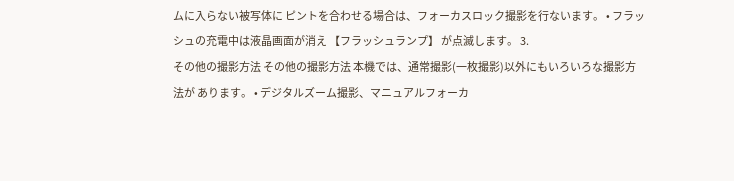ムに入らない被写体に ピントを合わせる場合は、フォーカスロック撮影を行ないます。 • フラッシュの充電中は液晶画面が消え 【フラッシュランプ】 が点滅します。 3.
その他の撮影方法 その他の撮影方法 本機では、通常撮影(一枚撮影)以外にもいろいろな撮影方法が あります。 • デジタルズーム撮影、マニュアルフォーカ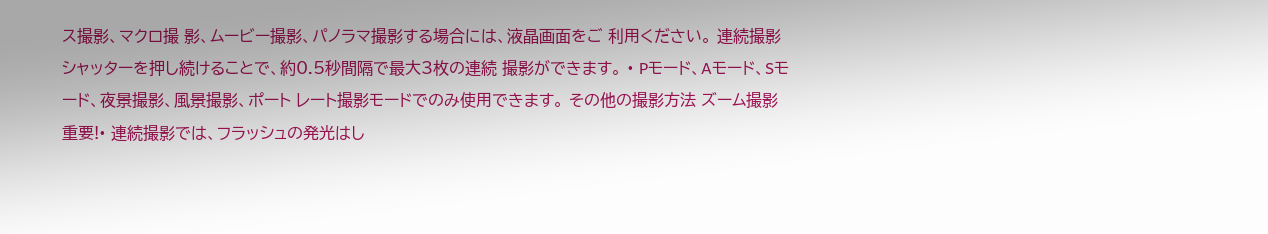ス撮影、マクロ撮 影、ムービー撮影、パノラマ撮影する場合には、液晶画面をご 利用ください。 連続撮影 シャッターを押し続けることで、約0.5秒間隔で最大3枚の連続 撮影ができます。 • Pモード、Aモード、Sモード、夜景撮影、風景撮影、ポート レート撮影モードでのみ使用できます。 その他の撮影方法 ズーム撮影 重要!• 連続撮影では、フラッシュの発光はし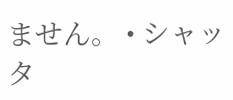ません。 • シャッタ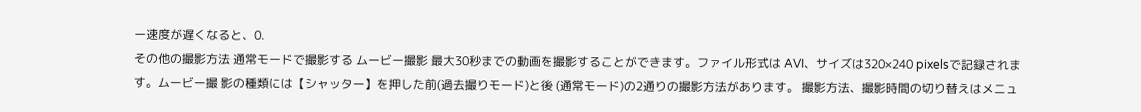ー速度が遅くなると、0.
その他の撮影方法 通常モードで撮影する ムービー撮影 最大30秒までの動画を撮影することができます。ファイル形式は AVI、サイズは320×240 pixelsで記録されます。ムービー撮 影の種類には【シャッター】を押した前(過去撮りモード)と後 (通常モード)の2通りの撮影方法があります。 撮影方法、撮影時間の切り替えはメニュ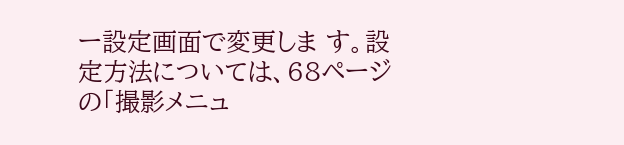ー設定画面で変更しま す。設定方法については、68ページの「撮影メニュ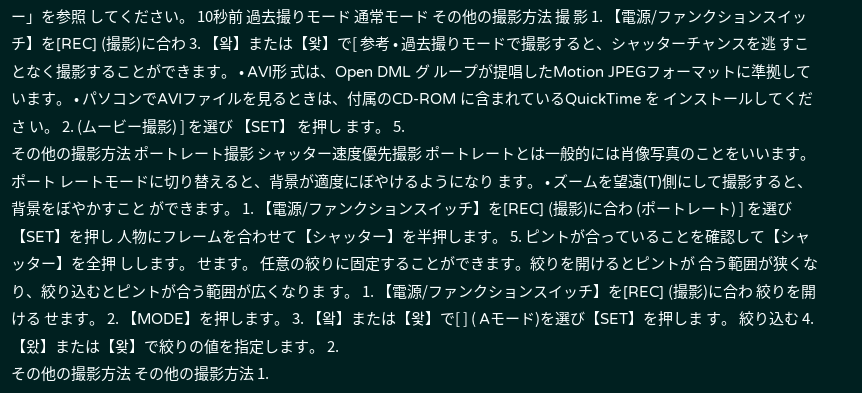ー」を参照 してください。 10秒前 過去撮りモード 通常モード その他の撮影方法 撮 影 1. 【電源/ファンクションスイッチ】を[REC] (撮影)に合わ 3. 【왘】または【왗】で[ 参考 • 過去撮りモードで撮影すると、シャッターチャンスを逃 すことなく撮影することができます。 • AVI形 式は、Open DML グ ループが提唱したMotion JPEGフォーマットに準拠しています。 • パソコンでAVIファイルを見るときは、付属のCD-ROM に含まれているQuickTime を インストールしてくださ い。 2. (ムービー撮影) ] を選び 【SET】 を押し ます。 5.
その他の撮影方法 ポートレート撮影 シャッター速度優先撮影 ポートレートとは一般的には肖像写真のことをいいます。ポート レートモードに切り替えると、背景が適度にぼやけるようになり ます。 • ズームを望遠(T)側にして撮影すると、背景をぼやかすこと ができます。 1. 【電源/ファンクションスイッチ】を[REC] (撮影)に合わ (ポートレート) ] を選び【SET】を押し 人物にフレームを合わせて【シャッター】を半押します。 5. ピントが合っていることを確認して【シャッター】を全押 しします。 せます。 任意の絞りに固定することができます。絞りを開けるとピントが 合う範囲が狭くなり、絞り込むとピントが合う範囲が広くなりま す。 1. 【電源/ファンクションスイッチ】を[REC] (撮影)に合わ 絞りを開ける せます。 2. 【MODE】を押します。 3. 【왘】または【왗】で[ ] ( Aモード)を選び【SET】を押しま す。 絞り込む 4. 【왔】または【왖】で絞りの値を指定します。 2.
その他の撮影方法 その他の撮影方法 1.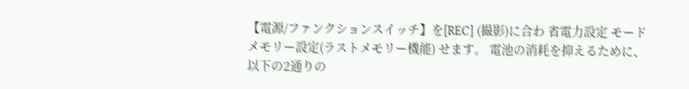【電源/ファンクションスイッチ】を[REC] (撮影)に合わ 省電力設定 モードメモリー設定(ラストメモリー機能) せます。 電池の消耗を抑えるために、以下の2通りの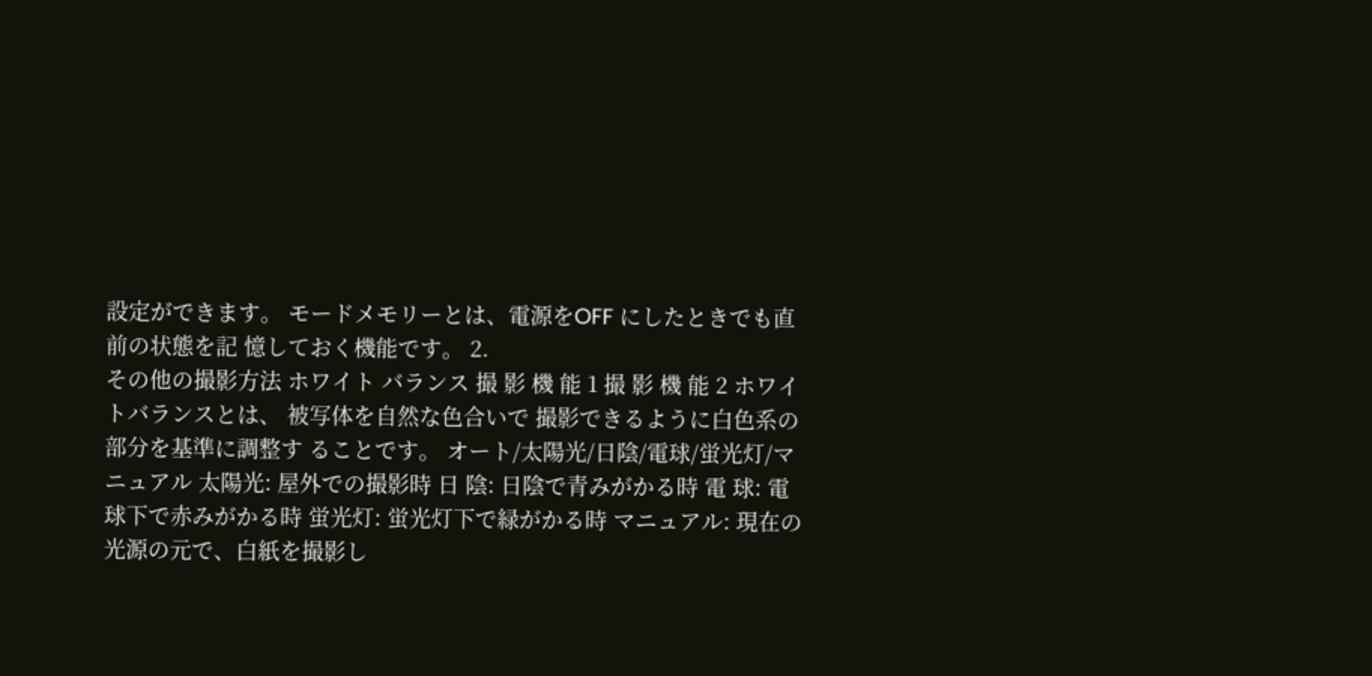設定ができます。 モードメモリーとは、電源をOFF にしたときでも直前の状態を記 憶しておく機能です。 2.
その他の撮影方法 ホワイト バランス 撮 影 機 能 1 撮 影 機 能 2 ホワイトバランスとは、 被写体を自然な色合いで 撮影できるように白色系の部分を基準に調整す ることです。 オート/太陽光/日陰/電球/蛍光灯/マニュアル 太陽光: 屋外での撮影時 日 陰: 日陰で青みがかる時 電 球: 電球下で赤みがかる時 蛍光灯: 蛍光灯下で緑がかる時 マニュアル: 現在の光源の元で、白紙を撮影し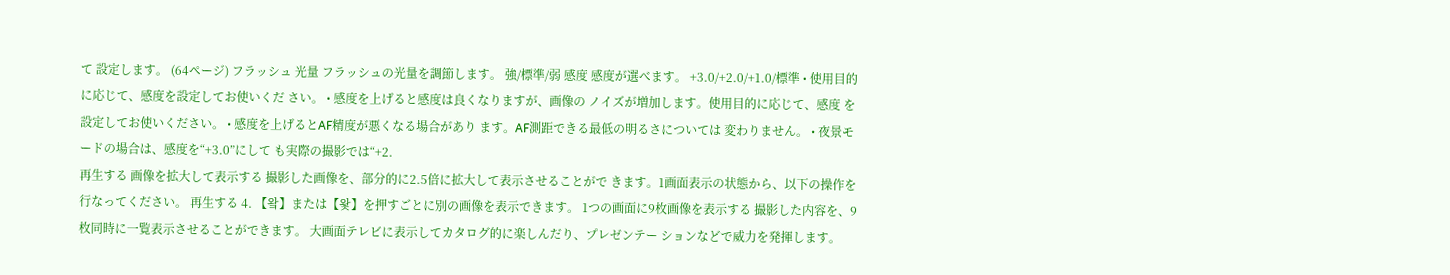て 設定します。 (64ページ) フラッシュ 光量 フラッシュの光量を調節します。 強/標準/弱 感度 感度が選べます。 +3.0/+2.0/+1.0/標準 • 使用目的に応じて、感度を設定してお使いくだ さい。 • 感度を上げると感度は良くなりますが、画像の ノイズが増加します。使用目的に応じて、感度 を設定してお使いください。 • 感度を上げるとAF精度が悪くなる場合があり ます。AF測距できる最低の明るさについては 変わりません。 • 夜景モードの場合は、感度を“+3.0”にして も実際の撮影では“+2.
再生する 画像を拡大して表示する 撮影した画像を、部分的に2.5倍に拡大して表示させることがで きます。1画面表示の状態から、以下の操作を行なってください。 再生する 4. 【왘】または【왗】を押すごとに別の画像を表示できます。 1つの画面に9枚画像を表示する 撮影した内容を、9枚同時に一覧表示させることができます。 大画面テレビに表示してカタログ的に楽しんだり、プレゼンテー ションなどで威力を発揮します。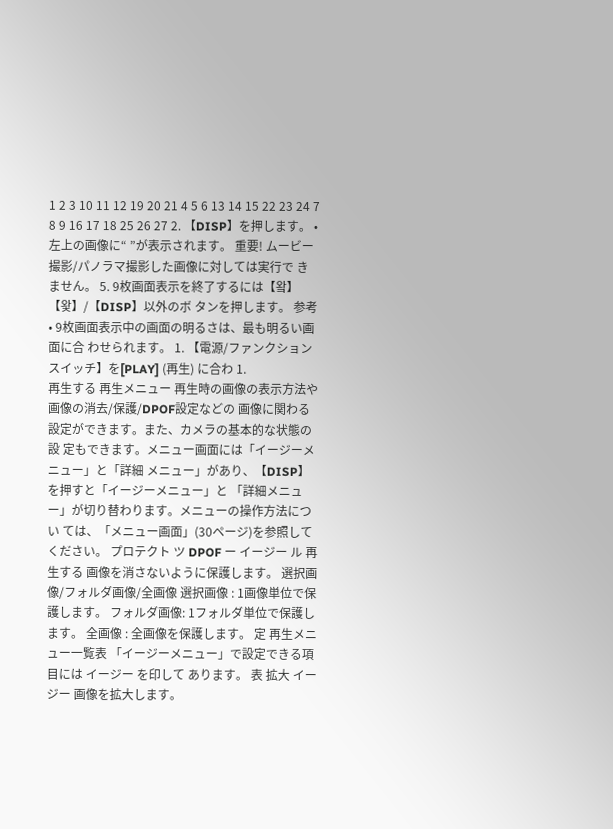1 2 3 10 11 12 19 20 21 4 5 6 13 14 15 22 23 24 7 8 9 16 17 18 25 26 27 2. 【DISP】を押します。 • 左上の画像に“ ”が表示されます。 重要! ムービー撮影/パノラマ撮影した画像に対しては実行で きません。 5. 9枚画面表示を終了するには【왘】 【왗】/【DISP】以外のボ タンを押します。 参考 • 9枚画面表示中の画面の明るさは、最も明るい画面に合 わせられます。 1. 【電源/ファンクションスイッチ】を[PLAY] (再生) に合わ 1.
再生する 再生メニュー 再生時の画像の表示方法や画像の消去/保護/DPOF設定などの 画像に関わる設定ができます。また、カメラの基本的な状態の設 定もできます。メニュー画面には「イージーメニュー」と「詳細 メニュー」があり、【DISP】を押すと「イージーメニュー」と 「詳細メニュー」が切り替わります。メニューの操作方法につい ては、「メニュー画面」(30ページ)を参照してください。 プロテクト ツ DPOF ー イージー ル 再生する 画像を消さないように保護します。 選択画像/フォルダ画像/全画像 選択画像 : 1画像単位で保護します。 フォルダ画像: 1フォルダ単位で保護します。 全画像 : 全画像を保護します。 定 再生メニュー一覧表 「イージーメニュー」で設定できる項目には イージー を印して あります。 表 拡大 イージー 画像を拡大します。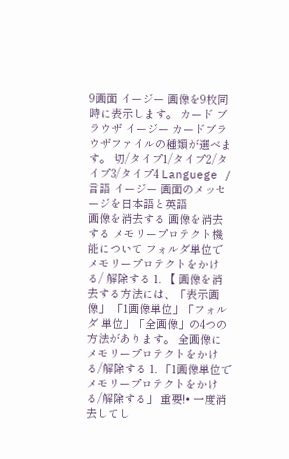9画面 イージー 画像を9枚同時に表示します。 カード ブラウザ イージー カードブラウザファイルの種類が選べます。 切/タイプ1/タイプ2/タイプ3/タイプ4 Languege /言語 イージー 画面のメッセージを日本語と英語
画像を消去する 画像を消去する メモリープロテクト機能について フォルダ単位でメモリープロテクトをかける/ 解除する 1. 【 画像を消去する方法には、「表示画像」 「1画像単位」「フォルダ 単位」「全画像」の4つの方法があります。 全画像にメモリープロテクトをかける/解除する 1. 「1画像単位でメモリープロテクトをかける/解除する」 重要!• 一度消去してし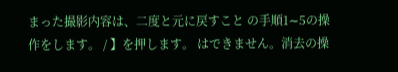まった撮影内容は、二度と元に戻すこと の手順1∼5の操作をします。 / 】を押します。 はできません。消去の操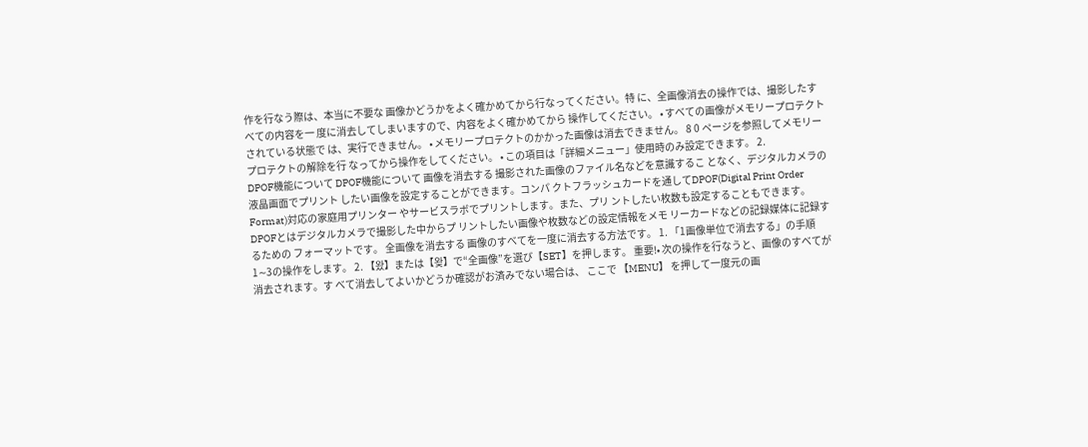作を行なう際は、本当に不要な 画像かどうかをよく確かめてから行なってください。特 に、全画像消去の操作では、撮影したすべての内容を一 度に消去してしまいますので、内容をよく確かめてから 操作してください。 • すべての画像がメモリープロテクトされている状態で は、実行できません。 • メモリープロテクトのかかった画像は消去できません。 8 0 ページを参照してメモリープロテクトの解除を行 なってから操作をしてください。 • この項目は「詳細メニュー」使用時のみ設定できます。 2.
DPOF機能について DPOF機能について 画像を消去する 撮影された画像のファイル名などを意識するこ となく、デジタルカメラの液晶画面でプリント したい画像を設定することができます。コンパ クトフラッシュカードを通してDPOF(Digital Print Order Format)対応の家庭用プリンター やサービスラボでプリントします。また、プリ ントしたい枚数も設定することもできます。 DPOFとはデジタルカメラで撮影した中からプ リントしたい画像や枚数などの設定情報をメモ リーカードなどの記録媒体に記録するための フォーマットです。 全画像を消去する 画像のすべてを一度に消去する方法です。 1. 「1画像単位で消去する」の手順1∼3の操作をします。 2. 【왔】または【왖】で“全画像”を選び【SET】を押します。 重要!• 次の操作を行なうと、画像のすべてが消去されます。す べて消去してよいかどうか確認がお済みでない場合は、 ここで 【MENU】 を押して一度元の画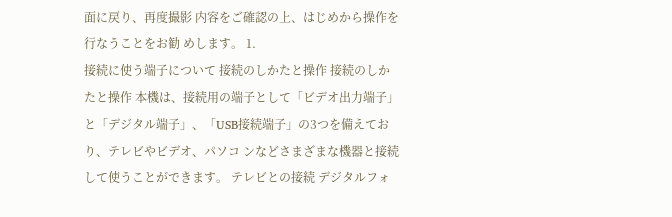面に戻り、再度撮影 内容をご確認の上、はじめから操作を行なうことをお勧 めします。 1.
接続に使う端子について 接続のしかたと操作 接続のしかたと操作 本機は、接続用の端子として「ビデオ出力端子」と「デジタル端子」、「USB接続端子」の3つを備えており、テレビやビデオ、パソコ ンなどさまざまな機器と接続して使うことができます。 テレビとの接続 デジタルフォ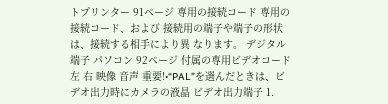トプリンター 91ページ 専用の接続コード 専用の接続コード、および 接続用の端子や端子の形状 は、接続する相手により異 なります。 デジタル 端子 パソコン 92ページ 付属の専用ビデオコード 左 右 映像 音声 重要!•“PAL”を選んだときは、ビデオ出力時にカメラの液晶 ビデオ出力端子 1.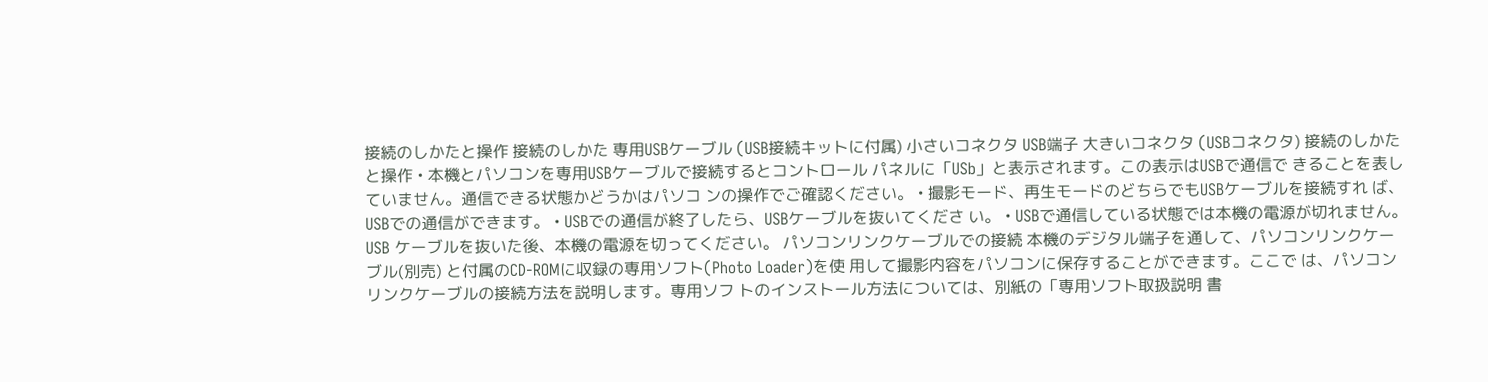接続のしかたと操作 接続のしかた 専用USBケーブル (USB接続キットに付属) 小さいコネクタ USB端子 大きいコネクタ (USBコネクタ) 接続のしかたと操作 • 本機とパソコンを専用USBケーブルで接続するとコントロール パネルに「USb」と表示されます。この表示はUSBで通信で きることを表していません。通信できる状態かどうかはパソコ ンの操作でご確認ください。 • 撮影モード、再生モードのどちらでもUSBケーブルを接続すれ ば、USBでの通信ができます。 • USBでの通信が終了したら、USBケーブルを抜いてくださ い。 • USBで通信している状態では本機の電源が切れません。USB ケーブルを抜いた後、本機の電源を切ってください。 パソコンリンクケーブルでの接続 本機のデジタル端子を通して、パソコンリンクケーブル(別売) と付属のCD-ROMに収録の専用ソフト(Photo Loader)を使 用して撮影内容をパソコンに保存することができます。ここで は、パソコンリンクケーブルの接続方法を説明します。専用ソフ トのインストール方法については、別紙の「専用ソフト取扱説明 書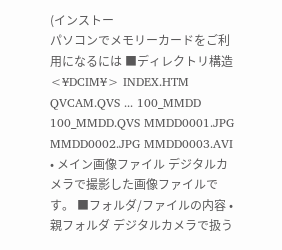(インストー
パソコンでメモリーカードをご利用になるには ■ディレクトリ構造 <¥DCIM¥> INDEX.HTM QVCAM.QVS ... 100_MMDD 100_MMDD.QVS MMDD0001.JPG MMDD0002.JPG MMDD0003.AVI • メイン画像ファイル デジタルカメラで撮影した画像ファイルです。 ■フォルダ/ファイルの内容 • 親フォルダ デジタルカメラで扱う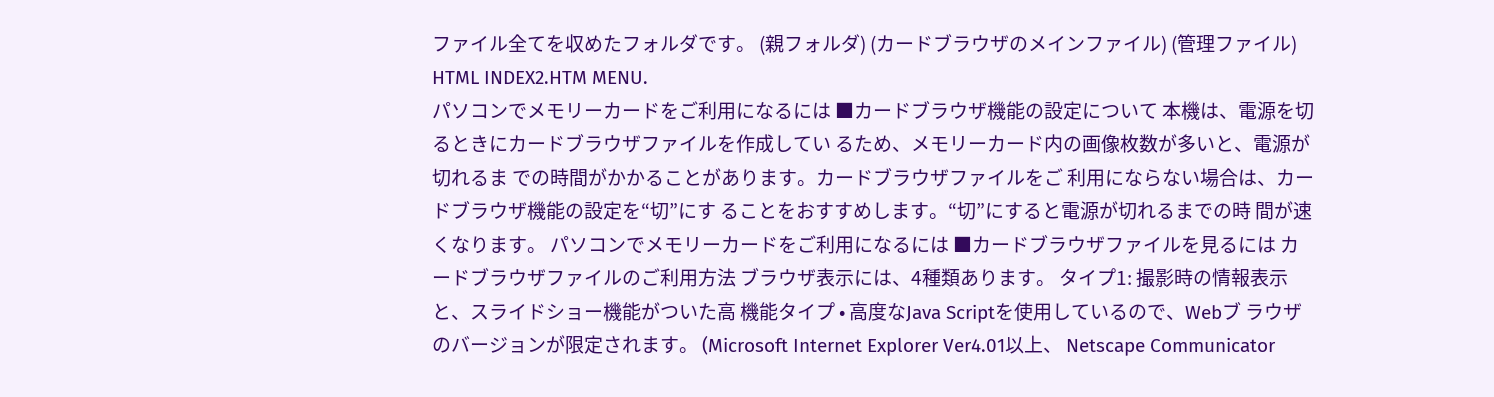ファイル全てを収めたフォルダです。 (親フォルダ) (カードブラウザのメインファイル) (管理ファイル) HTML INDEX2.HTM MENU.
パソコンでメモリーカードをご利用になるには ■カードブラウザ機能の設定について 本機は、電源を切るときにカードブラウザファイルを作成してい るため、メモリーカード内の画像枚数が多いと、電源が切れるま での時間がかかることがあります。カードブラウザファイルをご 利用にならない場合は、カードブラウザ機能の設定を“切”にす ることをおすすめします。“切”にすると電源が切れるまでの時 間が速くなります。 パソコンでメモリーカードをご利用になるには ■カードブラウザファイルを見るには カードブラウザファイルのご利用方法 ブラウザ表示には、4種類あります。 タイプ1: 撮影時の情報表示と、スライドショー機能がついた高 機能タイプ • 高度なJava Scriptを使用しているので、Webブ ラウザのバージョンが限定されます。 (Microsoft Internet Explorer Ver4.01以上、 Netscape Communicator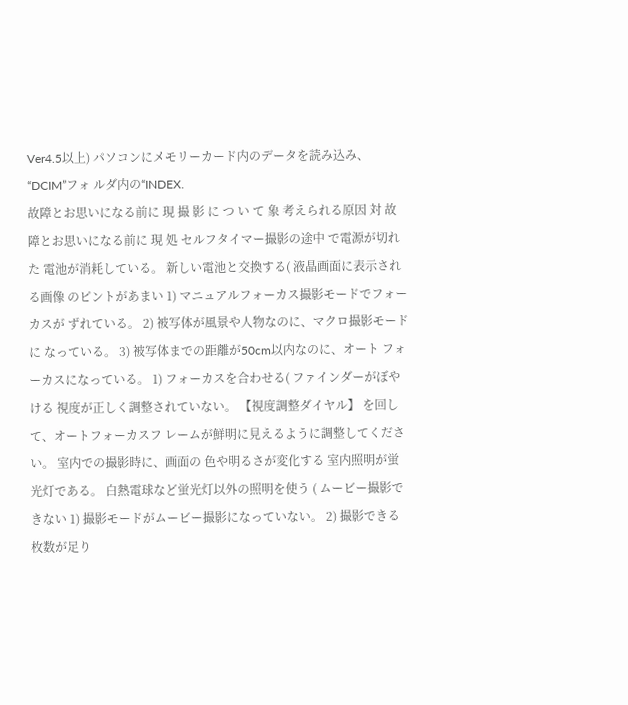Ver4.5以上) パソコンにメモリーカード内のデータを読み込み、 “DCIM”フォ ルダ内の“INDEX.
故障とお思いになる前に 現 撮 影 に つ い て 象 考えられる原因 対 故障とお思いになる前に 現 処 セルフタイマー撮影の途中 で電源が切れた 電池が消耗している。 新しい電池と交換する( 液晶画面に表示される画像 のピントがあまい 1) マニュアルフォーカス撮影モードでフォーカスが ずれている。 2) 被写体が風景や人物なのに、マクロ撮影モードに なっている。 3) 被写体までの距離が50cm以内なのに、オート フォーカスになっている。 1) フォーカスを合わせる( ファインダーがぼやける 視度が正しく調整されていない。 【視度調整ダイヤル】 を回して、オートフォーカスフ レームが鮮明に見えるように調整してください。 室内での撮影時に、画面の 色や明るさが変化する 室内照明が蛍光灯である。 白熱電球など蛍光灯以外の照明を使う ( ムービー撮影できない 1) 撮影モードがムービー撮影になっていない。 2) 撮影できる枚数が足り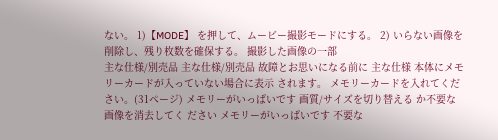ない。 1)【MODE】 を押して、ムービー撮影モードにする。 2) いらない画像を削除し、残り枚数を確保する。 撮影した画像の一部
主な仕様/別売品 主な仕様/別売品 故障とお思いになる前に 主な仕様 本体にメモリーカードが入っていない場合に表示 されます。 メモリーカードを入れてください。(31ページ) メモリーがいっぱいです 画質/サイズを切り替える か不要な画像を消去してく ださい メモリーがいっぱいです 不要な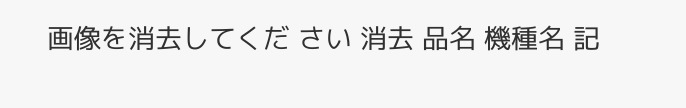画像を消去してくだ さい 消去 品名 機種名 記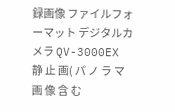録画像 ファイルフォーマット デジタルカメラ QV-3000EX 静 止 画( パ ノ ラ マ 画 像 含 む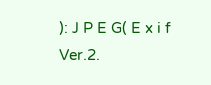): J P E G( E x i f Ver.2.